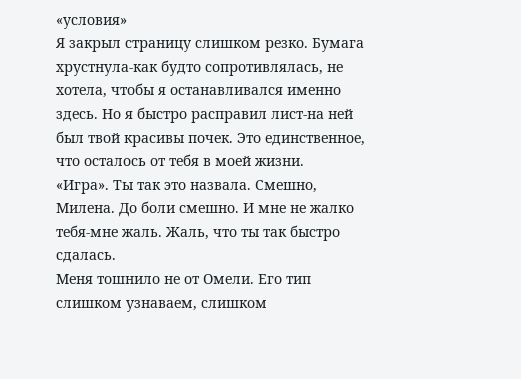«условия»
Я закрыл страницу слишком резко. Бумага хрустнула-как будто сопротивлялась, не хотела, чтобы я останавливался именно здесь. Но я быстро расправил лист-на ней был твой красивы почек. Это единственное, что осталось от тебя в моей жизни.
«Игра». Ты так это назвала. Смешно, Милена. До боли смешно. И мне не жалко тебя-мне жаль. Жаль, что ты так быстро сдалась.
Меня тошнило не от Омели. Его тип слишком узнаваем, слишком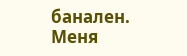банален. Меня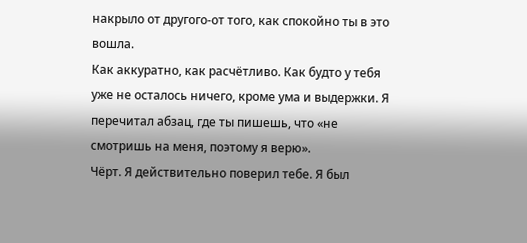накрыло от другого-от того, как спокойно ты в это вошла.
Как аккуратно, как расчётливо. Как будто у тебя уже не осталось ничего, кроме ума и выдержки. Я перечитал абзац, где ты пишешь, что «не смотришь на меня, поэтому я верю».
Чёрт. Я действительно поверил тебе. Я был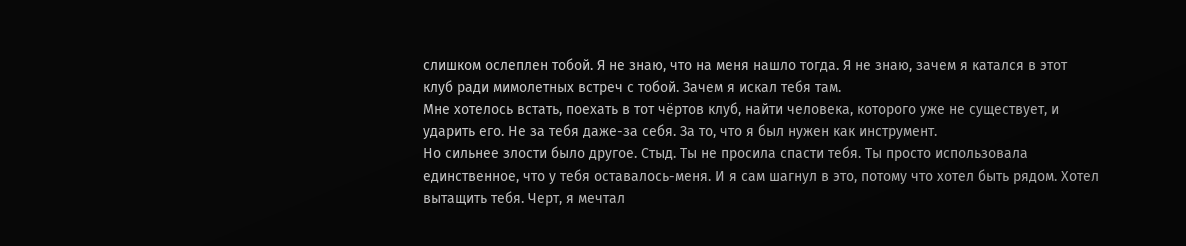слишком ослеплен тобой. Я не знаю, что на меня нашло тогда. Я не знаю, зачем я катался в этот клуб ради мимолетных встреч с тобой. Зачем я искал тебя там.
Мне хотелось встать, поехать в тот чёртов клуб, найти человека, которого уже не существует, и ударить его. Не за тебя даже-за себя. За то, что я был нужен как инструмент.
Но сильнее злости было другое. Стыд. Ты не просила спасти тебя. Ты просто использовала единственное, что у тебя оставалось-меня. И я сам шагнул в это, потому что хотел быть рядом. Хотел вытащить тебя. Черт, я мечтал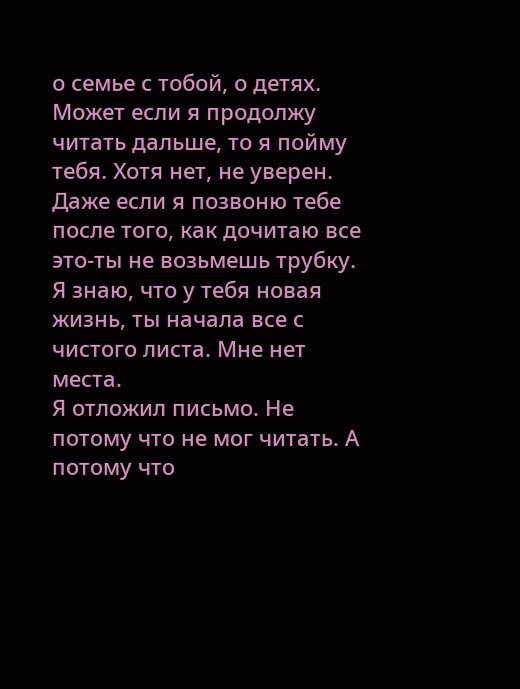о семье с тобой, о детях. Может если я продолжу читать дальше, то я пойму тебя. Хотя нет, не уверен. Даже если я позвоню тебе после того, как дочитаю все это-ты не возьмешь трубку. Я знаю, что у тебя новая жизнь, ты начала все с чистого листа. Мне нет места.
Я отложил письмо. Не потому что не мог читать. А потому что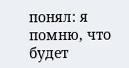понял: я помню, что будет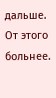дальше. От этого больнее.